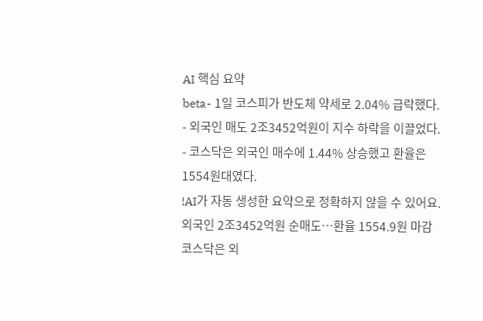AI 핵심 요약
beta- 1일 코스피가 반도체 약세로 2.04% 급락했다.
- 외국인 매도 2조3452억원이 지수 하락을 이끌었다.
- 코스닥은 외국인 매수에 1.44% 상승했고 환율은 1554원대였다.
!AI가 자동 생성한 요약으로 정확하지 않을 수 있어요.
외국인 2조3452억원 순매도…환율 1554.9원 마감
코스닥은 외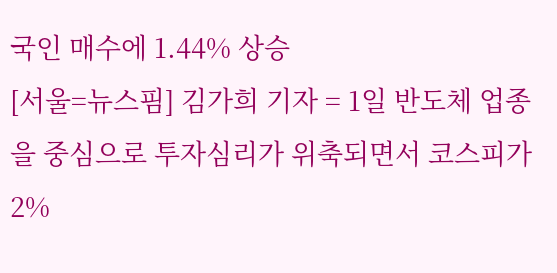국인 매수에 1.44% 상승
[서울=뉴스핌] 김가희 기자 = 1일 반도체 업종을 중심으로 투자심리가 위축되면서 코스피가 2%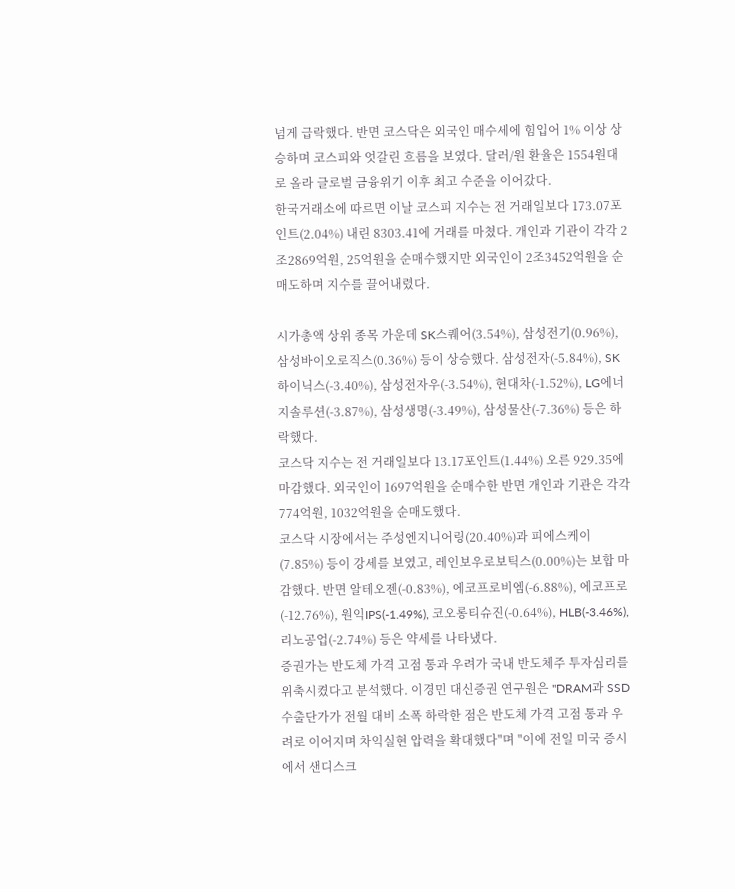넘게 급락했다. 반면 코스닥은 외국인 매수세에 힘입어 1% 이상 상승하며 코스피와 엇갈린 흐름을 보였다. 달러/원 환율은 1554원대로 올라 글로벌 금융위기 이후 최고 수준을 이어갔다.
한국거래소에 따르면 이날 코스피 지수는 전 거래일보다 173.07포인트(2.04%) 내린 8303.41에 거래를 마쳤다. 개인과 기관이 각각 2조2869억원, 25억원을 순매수했지만 외국인이 2조3452억원을 순매도하며 지수를 끌어내렸다.

시가총액 상위 종목 가운데 SK스퀘어(3.54%), 삼성전기(0.96%), 삼성바이오로직스(0.36%) 등이 상승했다. 삼성전자(-5.84%), SK하이닉스(-3.40%), 삼성전자우(-3.54%), 현대차(-1.52%), LG에너지솔루션(-3.87%), 삼성생명(-3.49%), 삼성물산(-7.36%) 등은 하락했다.
코스닥 지수는 전 거래일보다 13.17포인트(1.44%) 오른 929.35에 마감했다. 외국인이 1697억원을 순매수한 반면 개인과 기관은 각각 774억원, 1032억원을 순매도했다.
코스닥 시장에서는 주성엔지니어링(20.40%)과 피에스케이(7.85%) 등이 강세를 보였고, 레인보우로보틱스(0.00%)는 보합 마감했다. 반면 알테오젠(-0.83%), 에코프로비엠(-6.88%), 에코프로(-12.76%), 원익IPS(-1.49%), 코오롱티슈진(-0.64%), HLB(-3.46%), 리노공업(-2.74%) 등은 약세를 나타냈다.
증권가는 반도체 가격 고점 통과 우려가 국내 반도체주 투자심리를 위축시켰다고 분석했다. 이경민 대신증권 연구원은 "DRAM과 SSD 수출단가가 전월 대비 소폭 하락한 점은 반도체 가격 고점 통과 우려로 이어지며 차익실현 압력을 확대했다"며 "이에 전일 미국 증시에서 샌디스크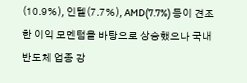(10.9%), 인텔(7.7%), AMD(7.7%) 등이 견조한 이익 모멘텀을 바탕으로 상승했으나 국내 반도체 업종 강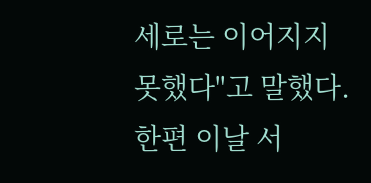세로는 이어지지 못했다"고 말했다.
한편 이날 서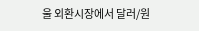울 외환시장에서 달러/원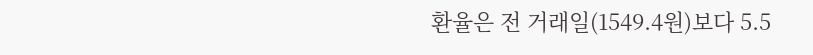환율은 전 거래일(1549.4원)보다 5.5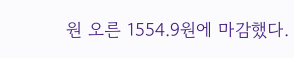원 오른 1554.9원에 마감했다.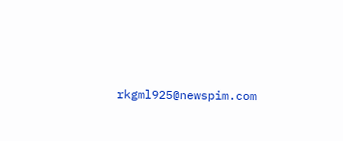rkgml925@newspim.com